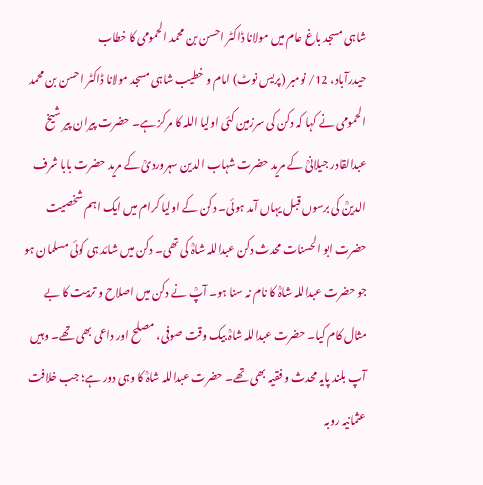شاہی مسجد باغ عام میں مولانا ڈاکٹر احسن بن محمد الحمومی کا خطاب
حیدرآباد، 12/ نومبر (پریس نوٹ) امام و خطیب شاہی مسجد مولانا ڈاکٹر احسن بن محمد الحمومی نے کہا کہ دکن کی سرزمین کئی اولیا اللہ کا مرکز ہے۔ حضرت پیران پیر شیخ عبدالقادر جیلانیؒ کے مرید حضرت شہاب الدین سہروردیؒ کے مرید حضرت بابا شرف الدینؒ کی برسوں قبل یہاں آمد ہوئی۔ دکن کے اولیا کرام میں ایک اہم شخصیت حضرت ابو الحسنات محدث دکن عبداللہ شاہؒ کی تھی۔ دکن میں شائد ہی کوئی مسلمان ہو جو حضرت عبداللہ شاہؒ کا نام نہ سنا ہو۔ آپؒ نے دکن میں اصلاح و تربیت کا بے مثال کام کیا۔ حضرت عبداللہ شاہؒ بیک وقت صوفی، مصلح اور داعی بھی تھے۔ وہیں آپ بلند پایہ محدث و فقیہ بھی تھے۔ حضرت عبداللہ شاہؒ کا وہی دور ہے؛ جب خلافت عثمانیہ روبہ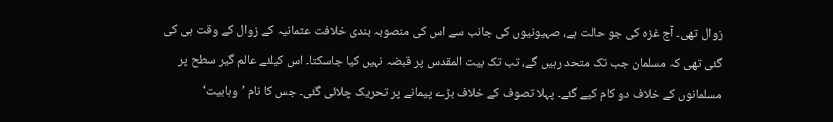زوال تھی۔ آج غزہ کی جو حالت ہے، صہیونیوں کی جانب سے اس کی منصوبہ بندی خلافت عثمانیہ کے زوال کے وقت ہی کی گئی تھی کہ مسلمان جب تک متحد رہیں گے، تب تک بیت المقدس پر قبضہ نہیں کیا جاسکتا۔ اس کیلئے عالم گیر سطح پر مسلمانوں کے خلاف دو کام کیے گئے۔ پہلا تصوف کے خلاف بڑے پیمانے پر تحریک چلائی گئی۔ جس کا نام ’وہابیت‘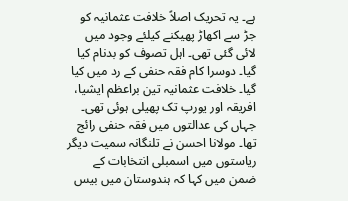ہے۔ یہ تحریک اصلاً خلافت عثمانیہ کو جڑ سے اکھاڑ پھیکنے کیلئے وجود میں لائی گئی تھی۔ اہل تصوف کو بدنام کیا گیا۔ دوسرا کام فقہ حنفی کے رد میں کیا گیا۔ خلافت عثمانیہ تین براعظم ایشیا، افریقہ اور یورپ تک پھیلی ہوئی تھی۔ جہاں کی عدالتوں میں فقہ حنفی رائج تھا۔ مولانا احسن نے تلنگانہ سمیت دیگر ریاستوں میں اسمبلی انتخابات کے ضمن میں کہا کہ ہندوستان میں بیس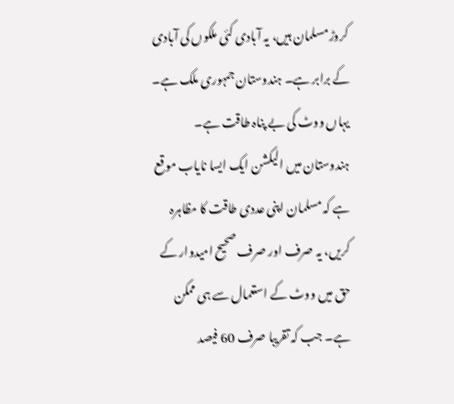کروڑ مسلمان ہیں، یہ آبادی کئی ملکوں کی آبادی کے برابر ہے۔ ہندوستان جمہوری ملک ہے۔ یہاں ووٹ کی بے پناہ طاقت ہے۔ ہندوستان میں الیکشن ایک ایسا نایاب موقع ہے کہ مسلمان اپنی عددی طاقت کا مظاہرہ کریں، یہ صرف اور صرف صحیح امیدوار کے حق میں ووٹ کے استعمال سے ہی ممکن ہے۔ جب کہ تقریبا صرف 60 فیصد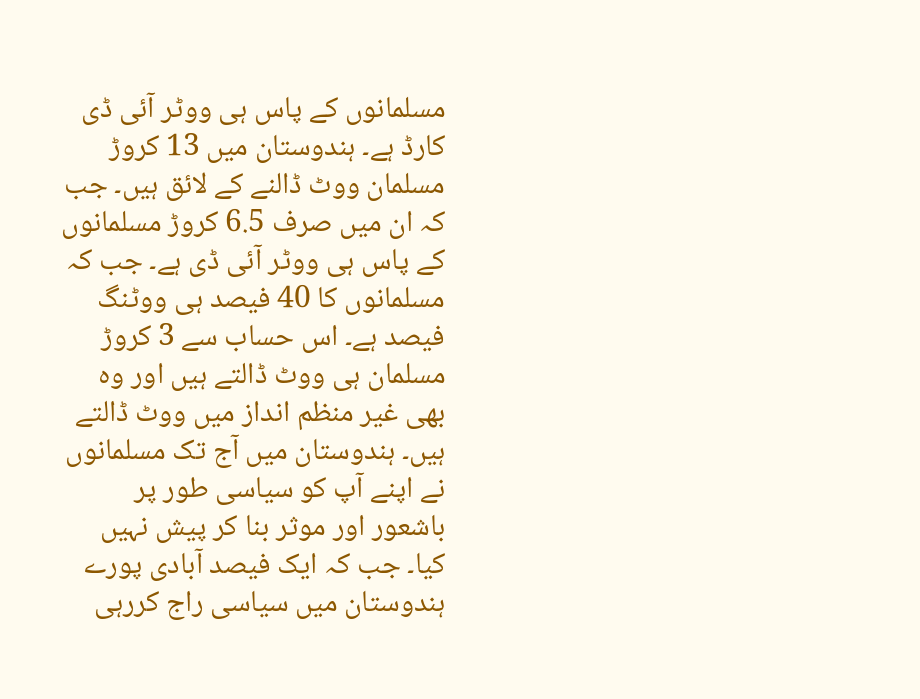مسلمانوں کے پاس ہی ووٹر آئی ڈی کارڈ ہے۔ ہندوستان میں 13 کروڑ مسلمان ووٹ ڈالنے کے لائق ہیں۔ جب کہ ان میں صرف 6.5 کروڑ مسلمانوں کے پاس ہی ووٹر آئی ڈی ہے۔ جب کہ مسلمانوں کا 40 فیصد ہی ووٹنگ فیصد ہے۔ اس حساب سے 3 کروڑ مسلمان ہی ووٹ ڈالتے ہیں اور وہ بھی غیر منظم انداز میں ووٹ ڈالتے ہیں۔ ہندوستان میں آج تک مسلمانوں نے اپنے آپ کو سیاسی طور پر باشعور اور موثر بنا کر پیش نہیں کیا۔ جب کہ ایک فیصد آبادی پورے ہندوستان میں سیاسی راج کررہی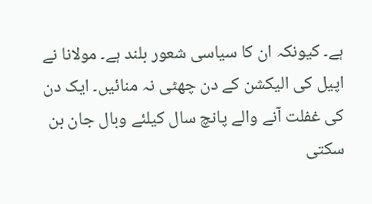ہے۔ کیونکہ ان کا سیاسی شعور بلند ہے۔ مولانا نے اپیل کی الیکشن کے دن چھٹی نہ منائیں۔ ایک دن کی غفلت آنے والے پانچ سال کیلئے وبال جان بن سکتی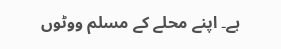ہے۔ اپنے محلے کے مسلم ووٹوں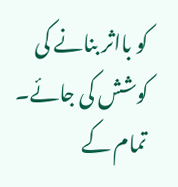کو بااثر بنانے کی کوشش کی جائے۔ تمام کے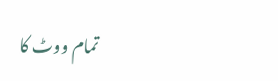تمام ووٹ کا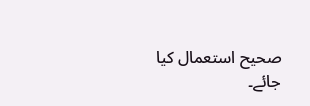صحیح استعمال کیا جائے۔